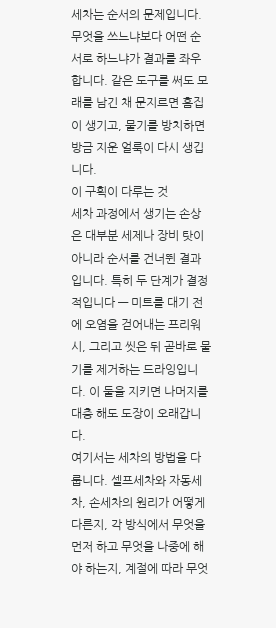세차는 순서의 문제입니다. 무엇을 쓰느냐보다 어떤 순서로 하느냐가 결과를 좌우합니다. 같은 도구를 써도 모래를 남긴 채 문지르면 흠집이 생기고, 물기를 방치하면 방금 지운 얼룩이 다시 생깁니다.
이 구획이 다루는 것
세차 과정에서 생기는 손상은 대부분 세제나 장비 탓이 아니라 순서를 건너뛴 결과입니다. 특히 두 단계가 결정적입니다 — 미트를 대기 전에 오염을 걷어내는 프리워시, 그리고 씻은 뒤 곧바로 물기를 제거하는 드라잉입니다. 이 둘을 지키면 나머지를 대충 해도 도장이 오래갑니다.
여기서는 세차의 방법을 다룹니다. 셀프세차와 자동세차, 손세차의 원리가 어떻게 다른지, 각 방식에서 무엇을 먼저 하고 무엇을 나중에 해야 하는지, 계절에 따라 무엇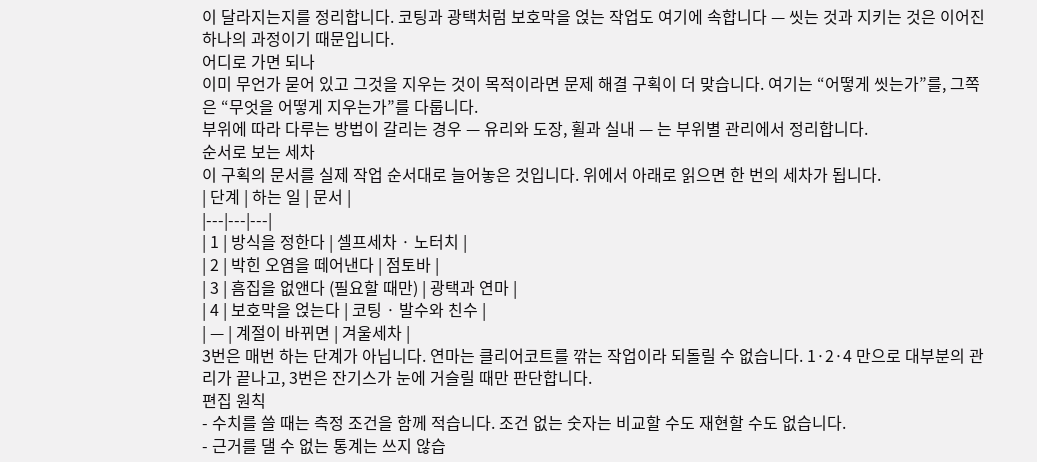이 달라지는지를 정리합니다. 코팅과 광택처럼 보호막을 얹는 작업도 여기에 속합니다 — 씻는 것과 지키는 것은 이어진 하나의 과정이기 때문입니다.
어디로 가면 되나
이미 무언가 묻어 있고 그것을 지우는 것이 목적이라면 문제 해결 구획이 더 맞습니다. 여기는 “어떻게 씻는가”를, 그쪽은 “무엇을 어떻게 지우는가”를 다룹니다.
부위에 따라 다루는 방법이 갈리는 경우 — 유리와 도장, 휠과 실내 — 는 부위별 관리에서 정리합니다.
순서로 보는 세차
이 구획의 문서를 실제 작업 순서대로 늘어놓은 것입니다. 위에서 아래로 읽으면 한 번의 세차가 됩니다.
| 단계 | 하는 일 | 문서 |
|---|---|---|
| 1 | 방식을 정한다 | 셀프세차 · 노터치 |
| 2 | 박힌 오염을 떼어낸다 | 점토바 |
| 3 | 흠집을 없앤다 (필요할 때만) | 광택과 연마 |
| 4 | 보호막을 얹는다 | 코팅 · 발수와 친수 |
| — | 계절이 바뀌면 | 겨울세차 |
3번은 매번 하는 단계가 아닙니다. 연마는 클리어코트를 깎는 작업이라 되돌릴 수 없습니다. 1·2·4 만으로 대부분의 관리가 끝나고, 3번은 잔기스가 눈에 거슬릴 때만 판단합니다.
편집 원칙
- 수치를 쓸 때는 측정 조건을 함께 적습니다. 조건 없는 숫자는 비교할 수도 재현할 수도 없습니다.
- 근거를 댈 수 없는 통계는 쓰지 않습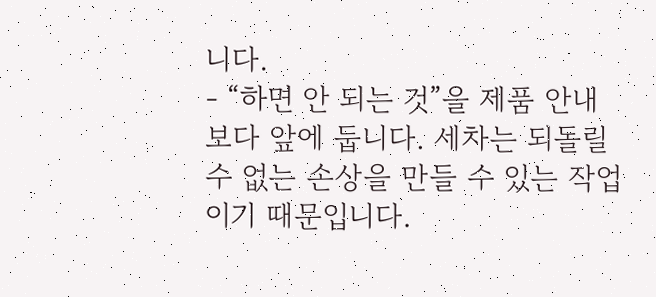니다.
- “하면 안 되는 것”을 제품 안내보다 앞에 둡니다. 세차는 되돌릴 수 없는 손상을 만들 수 있는 작업이기 때문입니다.